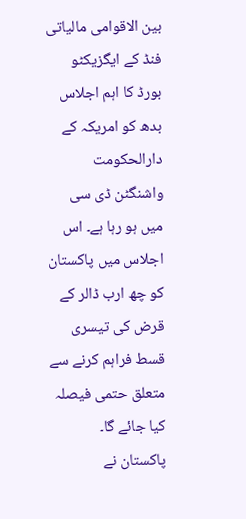بین الاقوامی مالیاتی فنڈ کے ایگزیکٹو بورڈ کا اہم اجلاس بدھ کو امریکہ کے دارالحکومت واشنگٹن ڈی سی میں ہو رہا ہے۔ اس اجلاس میں پاکستان کو چھ ارب ڈالر کے قرض کی تیسری قسط فراہم کرنے سے متعلق حتمی فیصلہ کیا جائے گا۔
پاکستان نے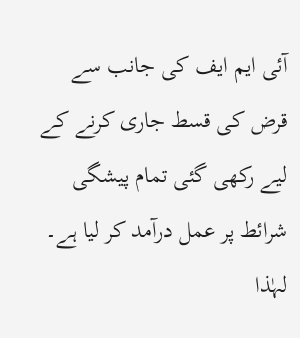آئی ایم ایف کی جانب سے قرض کی قسط جاری کرنے کے لیے رکھی گئی تمام پیشگی شرائط پر عمل درآمد کر لیا ہے۔
لہٰذا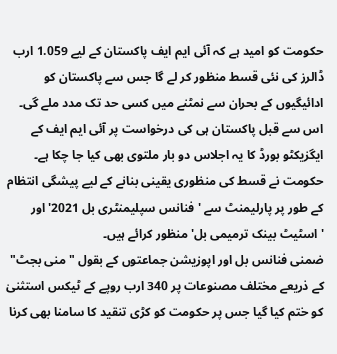حکومت کو امید ہے کہ آئی ایم ایف پاکستان کے لیے 1.059 ارب ڈالرز کی نئی قسط منظور کر لے گا جس سے پاکستان کو ادائیگیوں کے بحران سے نمٹنے میں کسی حد تک مدد ملے گی۔
اس سے قبل پاکستان ہی کی درخواست پر آئی ایم ایف کے ایگزیکٹو بورڈ کا یہ اجلاس دو بار ملتوی بھی کیا جا چکا ہے۔
حکومت نے قسط کی منظوری یقینی بنانے کے لیے پیشگی انتظام کے طور پر پارلیمنٹ سے 'فنانس سپلیمنٹری بل 2021' اور 'اسٹیٹ بینک ترمیمی بل' منظور کرائے ہیں۔
ضمنی فنانس بل اور اپوزیشن جماعتوں کے بقول "منی بجٹ" کے ذریعے مختلف مصنوعات پر 340 ارب روپے کے ٹیکس استثنیٰ کو ختم کیا گیا جس پر حکومت کو کڑی تنقید کا سامنا بھی کرنا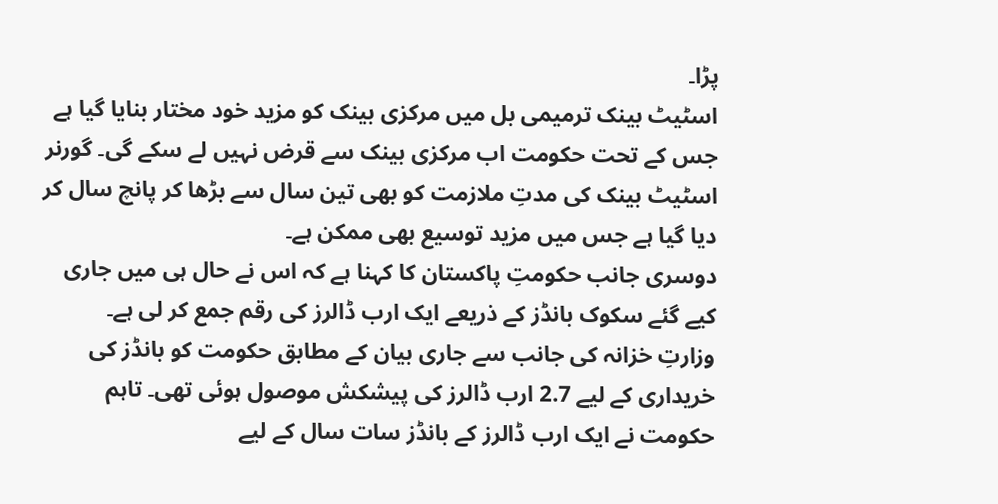پڑا۔
اسٹیٹ بینک ترمیمی بل میں مرکزی بینک کو مزید خود مختار بنایا گیا ہے جس کے تحت حکومت اب مرکزی بینک سے قرض نہیں لے سکے گی۔ گورنر اسٹیٹ بینک کی مدتِ ملازمت کو بھی تین سال سے بڑھا کر پانچ سال کر دیا گیا ہے جس میں مزید توسیع بھی ممکن ہے۔
دوسری جانب حکومتِ پاکستان کا کہنا ہے کہ اس نے حال ہی میں جاری کیے گئے سکوک بانڈز کے ذریعے ایک ارب ڈالرز کی رقم جمع کر لی ہے۔
وزارتِ خزانہ کی جانب سے جاری بیان کے مطابق حکومت کو بانڈز کی خریداری کے لیے 2.7 ارب ڈالرز کی پیشکش موصول ہوئی تھی۔ تاہم حکومت نے ایک ارب ڈالرز کے بانڈز سات سال کے لیے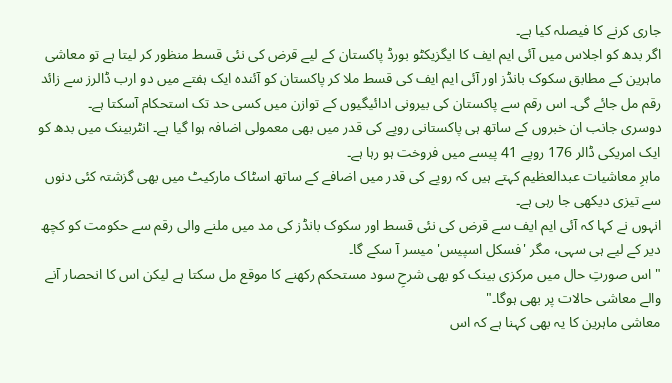جاری کرنے کا فیصلہ کیا ہے۔
اگر بدھ کو اجلاس میں آئی ایم ایف کا ایگزیکٹو بورڈ پاکستان کے لیے قرض کی نئی قسط منظور کر لیتا ہے تو معاشی ماہرین کے مطابق سکوک بانڈز اور آئی ایم ایف کی قسط ملا کر پاکستان کو آئندہ ایک ہفتے میں دو ارب ڈالرز سے زائد رقم مل جائے گی۔ اس رقم سے پاکستان کی بیرونی ادائیگیوں کے توازن میں کسی حد تک استحکام آسکتا ہے۔
دوسری جانب ان خبروں کے ساتھ ہی پاکستانی روپے کی قدر میں بھی معمولی اضافہ ہوا گیا ہے۔ انٹربینک میں بدھ کو ایک امریکی ڈالر 176 روپے 41 پیسے میں فروخت ہو رہا ہے۔
ماہرِ معاشیات عبدالعظیم کہتے ہیں کہ روپے کی قدر میں اضافے کے ساتھ اسٹاک مارکیٹ میں بھی گزشتہ کئی دنوں سے تیزی دیکھی جا رہی ہے۔
انہوں نے کہا کہ آئی ایم ایف سے قرض کی نئی قسط اور سکوک بانڈز کی مد میں ملنے والی رقم سے حکومت کو کچھ دیر کے لیے ہی سہی، مگر 'فسکل اسپیس' میسر آ سکے گا۔
"اس صورتِ حال میں مرکزی بینک کو بھی شرحِ سود مستحکم رکھنے کا موقع مل سکتا ہے لیکن اس کا انحصار آنے والے معاشی حالات پر بھی ہوگا۔"
معاشی ماہرین کا یہ بھی کہنا ہے کہ اس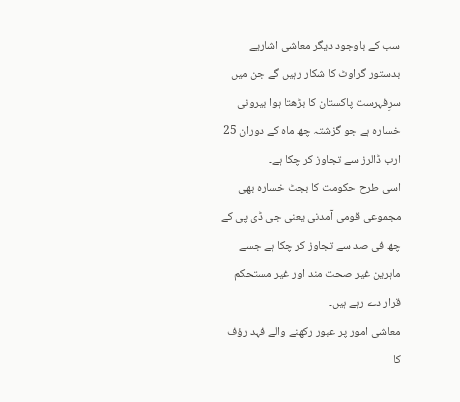سب کے باوجود دیگر معاشی اشاریے بدستور گراوٹ کا شکار رہیں گے جن میں سرِفہرست پاکستان کا بڑھتا ہوا بیرونی خسارہ ہے جو گزشتہ چھ ماہ کے دوران 25 ارب ڈالرز سے تجاوز کر چکا ہے۔
اسی طرح حکومت کا بجٹ خسارہ بھی مجموعی قومی آمدنی یعنی جی ڈی پی کے چھ فی صد سے تجاوز کر چکا ہے جسے ماہرین غیر صحت مند اور غیر مستحکم قرار دے رہے ہیں۔
معاشی امور پر عبور رکھنے والے فہد رؤف کا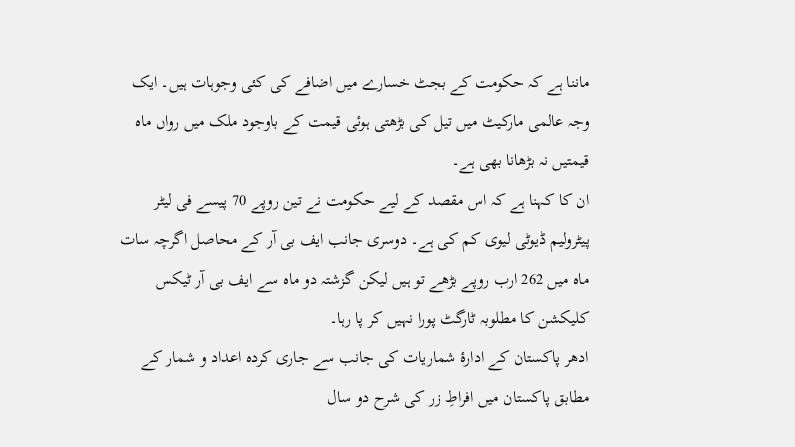ماننا ہے کہ حکومت کے بجٹ خسارے میں اضافے کی کئی وجوہات ہیں۔ ایک وجہ عالمی مارکیٹ میں تیل کی بڑھتی ہوئی قیمت کے باوجود ملک میں رواں ماہ قیمتیں نہ بڑھانا بھی ہے۔
ان کا کہنا ہے کہ اس مقصد کے لیے حکومت نے تین روپے 70 پیسے فی لیٹر پیٹرولیم ڈیوٹی لیوی کم کی ہے۔ دوسری جانب ایف بی آر کے محاصل اگرچہ سات ماہ میں 262 ارب روپے بڑھے تو ہیں لیکن گزشتہ دو ماہ سے ایف بی آر ٹیکس کلیکشن کا مطلوبہ ٹارگٹ پورا نہیں کر پا رہا۔
ادھر پاکستان کے ادارۂ شماریات کی جانب سے جاری کردہ اعداد و شمار کے مطابق پاکستان میں افراطِ زر کی شرح دو سال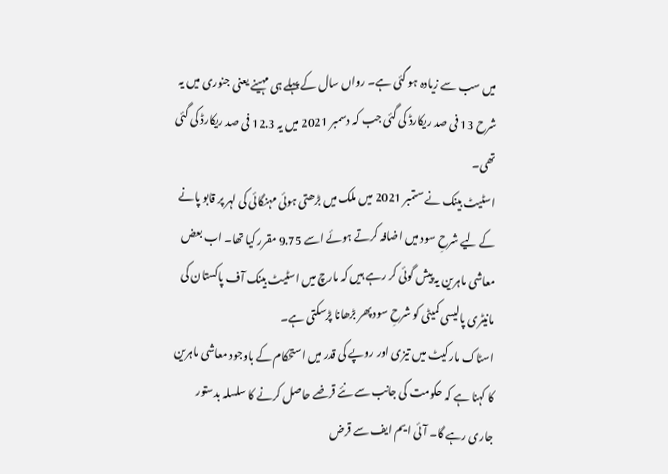میں سب سے زیادہ ہو گئی ہے۔ رواں سال کے پہلے ہی مہینے یعنی جنوری میں یہ شرح 13 فی صد ریکارڈ کی گئی جب کہ دسمبر 2021 میں یہ 12.3 فی صد ریکارڈ کی گئی تھی۔
اسٹیٹ بینک نے ستمبر 2021 میں ملک میں بڑھتی ہوئی مہنگائی کی لہر پر قابو پانے کے لیے شرحِ سود میں اضافہ کرتے ہوئے اسے 9.75 مقرر کیا تھا۔ اب بعض معاشی ماہرین یہ پیش گوئی کر رہے ہیں کہ مارچ میں اسٹیٹ بینک آف پاکستان کی مانیٹری پالیسی کمیٹی کو شرحِ سود پھر بڑھانا پڑسکتی ہے۔
اسٹاک مارکیٹ میں تیزی اور روپے کی قدر میں استحکام کے باوجود معاشی ماہرین کا کہنا ہے کہ حکومت کی جانب سے نئے قرضے حاصل کرنے کا سلسلہ بدستور جاری رہے گا۔ آئی ایم ایف سے قرض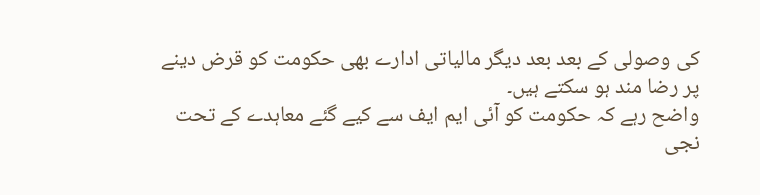کی وصولی کے بعد بعد دیگر مالیاتی ادارے بھی حکومت کو قرض دینے پر رضا مند ہو سکتے ہیں۔
واضح رہے کہ حکومت کو آئی ایم ایف سے کیے گئے معاہدے کے تحت نجی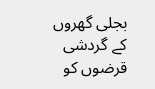بجلی گھروں کے گردشی قرضوں کو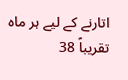اتارنے کے لیے ہر ماہ تقریباً 38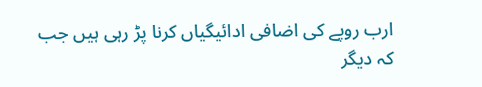ارب روپے کی اضافی ادائیگیاں کرنا پڑ رہی ہیں جب کہ دیگر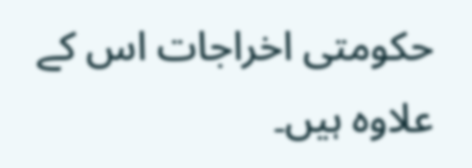حکومتی اخراجات اس کے علاوہ ہیں۔